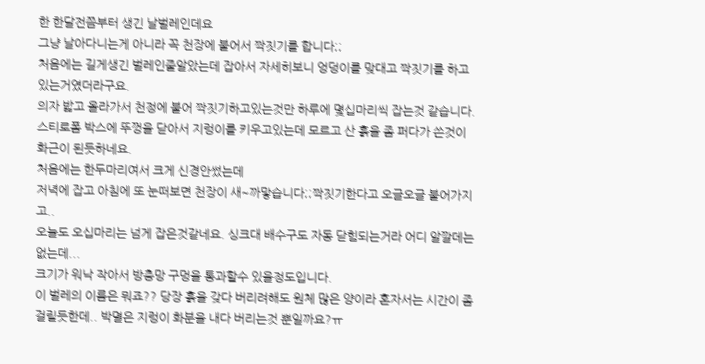한 한달전쯤부터 생긴 날벌레인데요
그냥 날아다니는게 아니라 꼭 천장에 붙어서 짝짓기를 합니다;;
처음에는 길게생긴 벌레인줄알았는데 잡아서 자세히보니 엉덩이를 맞대고 짝짓기를 하고있는거였더라구요.
의자 밟고 올라가서 천정에 붙어 짝짓기하고있는것만 하루에 몇십마리씩 잡는것 같습니다.
스티로폼 박스에 뚜껑을 닫아서 지렁이를 키우고있는데 모르고 산 흙을 좀 퍼다가 쓴것이 화근이 된듯하네요.
처음에는 한두마리여서 크게 신경안썼는데
저녁에 잡고 아침에 또 눈떠보면 천장이 새~까맣습니다;;짝짓기한다고 오글오글 붙어가지고..
오늘도 오십마리는 넘게 잡은것같네요. 싱크대 배수구도 자동 닫힘되는거라 어디 알깔데는 없는데...
크기가 워낙 작아서 방충망 구멍을 통과할수 있을정도입니다.
이 벌레의 이름은 뭐죠?? 당장 흙을 갖다 버리려해도 원체 많은 양이라 혼자서는 시간이 좀 걸릴듯한데.. 박멸은 지렁이 화분을 내다 버리는것 뿐일까요?ㅠ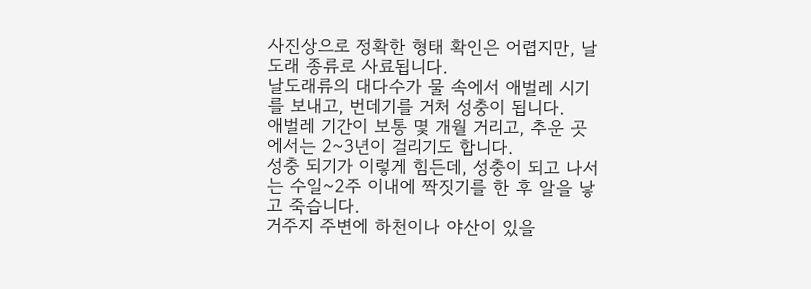사진상으로 정확한 형태 확인은 어렵지만, 날도래 종류로 사료됩니다.
날도래류의 대다수가 물 속에서 애벌레 시기를 보내고, 번데기를 거처 성충이 됩니다.
애벌레 기간이 보통 몇 개월 거리고, 추운 곳에서는 2~3년이 걸리기도 합니다.
성충 되기가 이렇게 힘든데, 성충이 되고 나서는 수일~2주 이내에 짝짓기를 한 후 알을 낳고 죽습니다.
거주지 주변에 하천이나 야산이 있을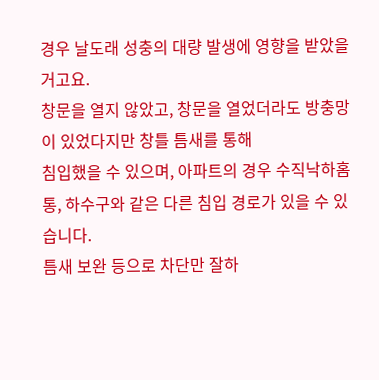경우 날도래 성충의 대량 발생에 영향을 받았을 거고요.
창문을 열지 않았고, 창문을 열었더라도 방충망이 있었다지만 창틀 틈새를 통해
침입했을 수 있으며, 아파트의 경우 수직낙하홈통, 하수구와 같은 다른 침입 경로가 있을 수 있습니다.
틈새 보완 등으로 차단만 잘하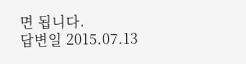면 됩니다.
답변일 2015.07.13